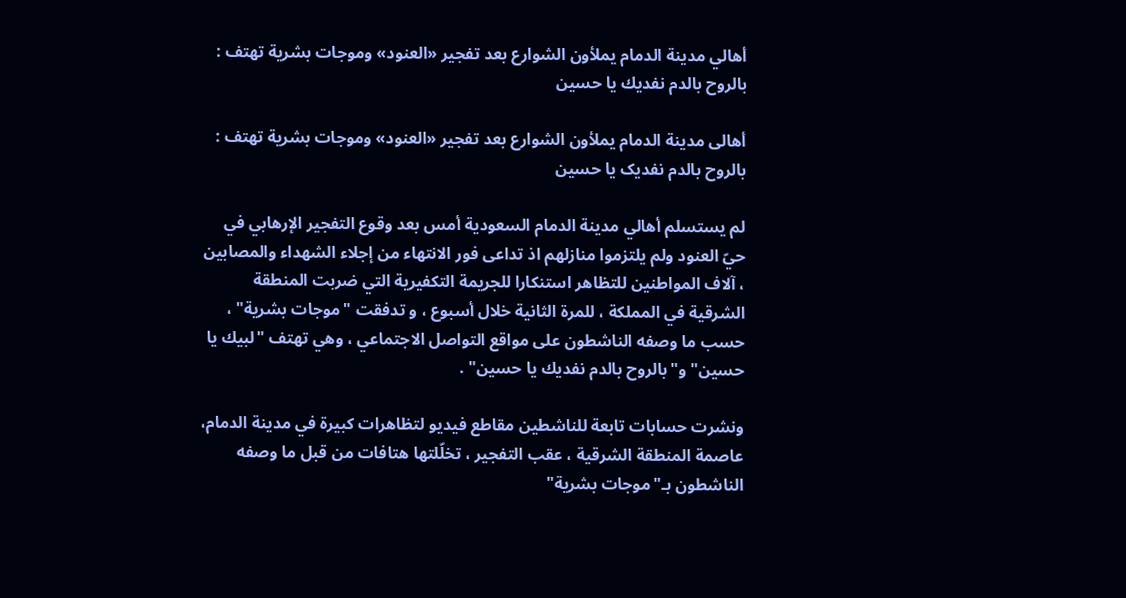أهالي مدينة الدمام يملأون الشوارع بعد تفجير «العنود» وموجات بشرية تهتف : بالروح بالدم نفديك يا حسين

أهالی مدینة الدمام یملأون الشوارع بعد تفجیر «العنود» وموجات بشریة تهتف : بالروح بالدم نفدیک یا حسین

لم يستسلم أهالي مدينة الدمام السعودية أمس بعد وقوع التفجير الإرهابي في حيّ العنود ولم يلتزموا منازلهم اذ تداعى فور الانتهاء من إجلاء الشهداء والمصابين ، آلاف المواطنين للتظاهر استنكارا للجريمة التكفيرية التي ضربت المنطقة الشرقية في المملكة ، للمرة الثانية خلال أسبوع ، و تدفقت "موجات بشرية" ، حسب ما وصفه الناشطون على مواقع التواصل الاجتماعي ، وهي تهتف "لبيك يا حسين" و"بالروح بالدم نفديك يا حسين" .

ونشرت حسابات تابعة للناشطين مقاطع فيديو لتظاهرات كبيرة في مدينة الدمام، عاصمة المنطقة الشرقية ، عقب التفجير ، تخلّلتها هتافات من قبل ما وصفه الناشطون بـ"موجات بشرية"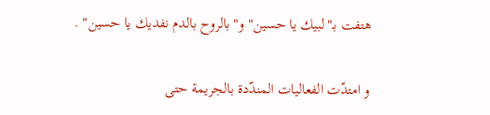هتفت بـ"لبيك يا حسين" و"بالروح بالدم نفديك يا حسين" .

و امتدّت الفعاليات المندّدة بالجريمة حتى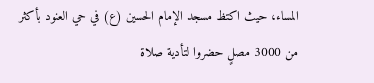المساء، حيث اكتظ مسجد الإمام الحسين (ع) في حي العنود بأكثر من 3000 مصلٍ حضروا لتأدية صلاة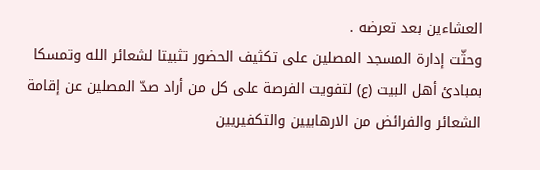العشاءين بعد تعرضه .
وحثّت إدارة المسجد المصلين على تكثيف الحضور تثبيتا لشعائر الله وتمسكا بمبادئ أهل البيت (ع) لتفويت الفرصة على كل من أراد صدّ المصلين عن إقامة الشعائر والفرائض من الارهابيين والتكفيريين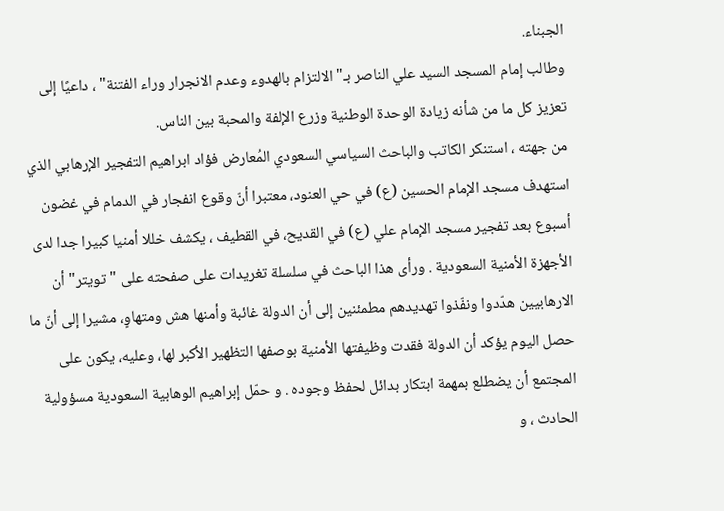الجبناء.
وطالب إمام المسجد السيد علي الناصر بـ"الالتزام بالهدوء وعدم الانجرار وراء الفتنة" ، داعيًا إلى تعزيز كل ما من شأنه زيادة الوحدة الوطنية وزرع الإلفة والمحبة بين الناس.
من جهته ، استنكر الكاتب والباحث السياسي السعودي المُعارض فؤاد ابراهيم التفجير الإرهابي الذي استهدف مسجد الإمام الحسين (ع) في حي العنود، معتبرا أنّ وقوع انفجار في الدمام في غضون أسبوع بعد تفجير مسجد الإمام علي (ع) في القديح، في القطيف ، يكشف خللا أمنيا كبيرا جدا لدى الأجهزة الأمنية السعودية . ورأى هذا الباحث في سلسلة تغريدات على صفحته على "تويتر" أن الارهابيين هدّدوا ونفّذوا تهديدهم مطمئنين إلى أن الدولة غائبة وأمنها هش ومتهاوٍ، مشيرا إلى أنّ ما حصل اليوم يؤكد أن الدولة فقدت وظيفتها الأمنية بوصفها التظهير الأكبر لها، وعليه، يكون على المجتمع أن يضطلع بمهمة ابتكار بدائل لحفظ وجوده . و حمّل إبراهيم الوهابية السعودية مسؤولية الحادث ، و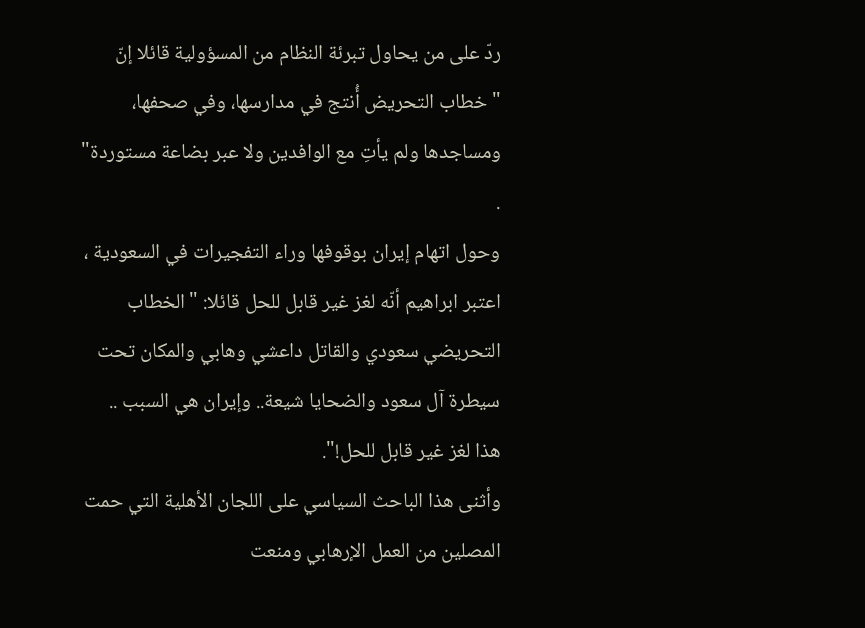ردّ على من يحاول تبرئة النظام من المسؤولية قائلا إنّ "خطاب التحريض أُنتج في مدارسها، وفي صحفها، ومساجدها ولم يأتِ مع الوافدين ولا عبر بضاعة مستوردة" .
وحول اتهام إيران بوقوفها وراء التفجيرات في السعودية ، اعتبر ابراهيم أنّه لغز غير قابل للحل قائلا: "الخطاب التحريضي سعودي والقاتل داعشي وهابي والمكان تحت سيطرة آل سعود والضحايا شيعة.. وإيران هي السبب .. هذا لغز غير قابل للحل!".
وأثنى هذا الباحث السياسي على اللجان الأهلية التي حمت المصلين من العمل الإرهابي ومنعت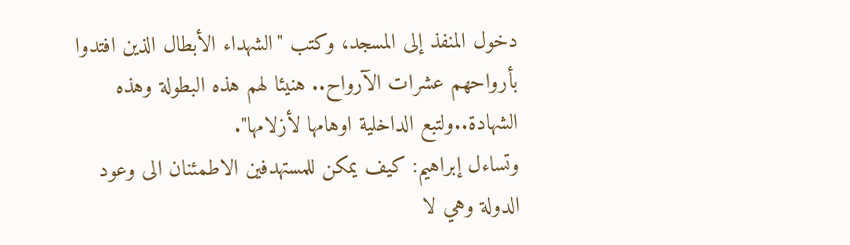دخول المنفذ إلى المسجد، وكتب "الشهداء الأبطال الذين افتدوا بأرواحهم عشرات الآرواح.. هنيئا لهم هذه البطولة وهذه الشهادة..ولتبع الداخلية اوهامها لأزلامها".
وتساءل إبراهيم: كيف يمكن للمستهدفين الاطمئنان الى وعود الدولة وهي لا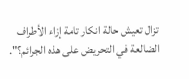تزال تعيش حالة انكار تامة إزاء الأطراف الضالعة في التحريض على هذه الجرائم؟".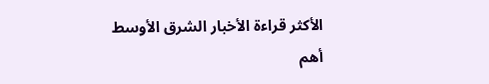الأكثر قراءة الأخبار الشرق الأوسط
أهم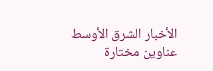الأخبار الشرق الأوسط
عناوين مختارة